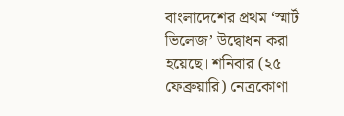বাংলাদেশের প্রথম ‘স্মার্ট ভিলেজ’ উদ্বোধন করা হয়েছে। শনিবার (২৫ ফেব্রুয়ারি) নেত্রকোণা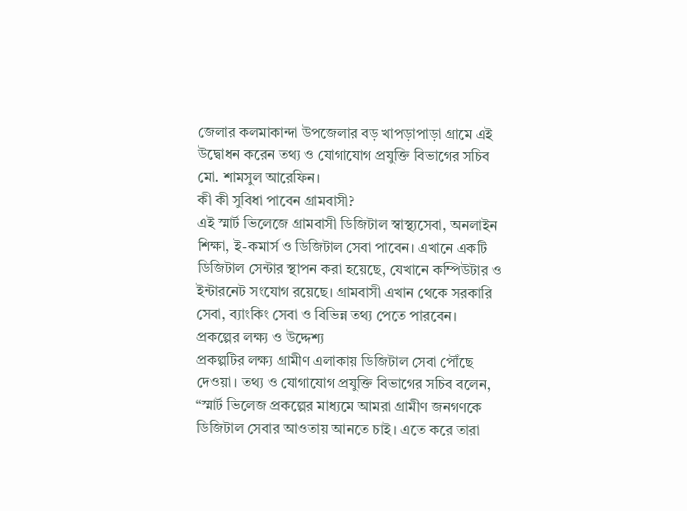জেলার কলমাকান্দা উপজেলার বড় খাপড়াপাড়া গ্রামে এই উদ্বোধন করেন তথ্য ও যোগাযোগ প্রযুক্তি বিভাগের সচিব মো. শামসুল আরেফিন।
কী কী সুবিধা পাবেন গ্রামবাসী?
এই স্মার্ট ভিলেজে গ্রামবাসী ডিজিটাল স্বাস্থ্যসেবা, অনলাইন শিক্ষা, ই-কমার্স ও ডিজিটাল সেবা পাবেন। এখানে একটি ডিজিটাল সেন্টার স্থাপন করা হয়েছে, যেখানে কম্পিউটার ও ইন্টারনেট সংযোগ রয়েছে। গ্রামবাসী এখান থেকে সরকারি সেবা, ব্যাংকিং সেবা ও বিভিন্ন তথ্য পেতে পারবেন।
প্রকল্পের লক্ষ্য ও উদ্দেশ্য
প্রকল্পটির লক্ষ্য গ্রামীণ এলাকায় ডিজিটাল সেবা পৌঁছে দেওয়া। তথ্য ও যোগাযোগ প্রযুক্তি বিভাগের সচিব বলেন, “স্মার্ট ভিলেজ প্রকল্পের মাধ্যমে আমরা গ্রামীণ জনগণকে ডিজিটাল সেবার আওতায় আনতে চাই। এতে করে তারা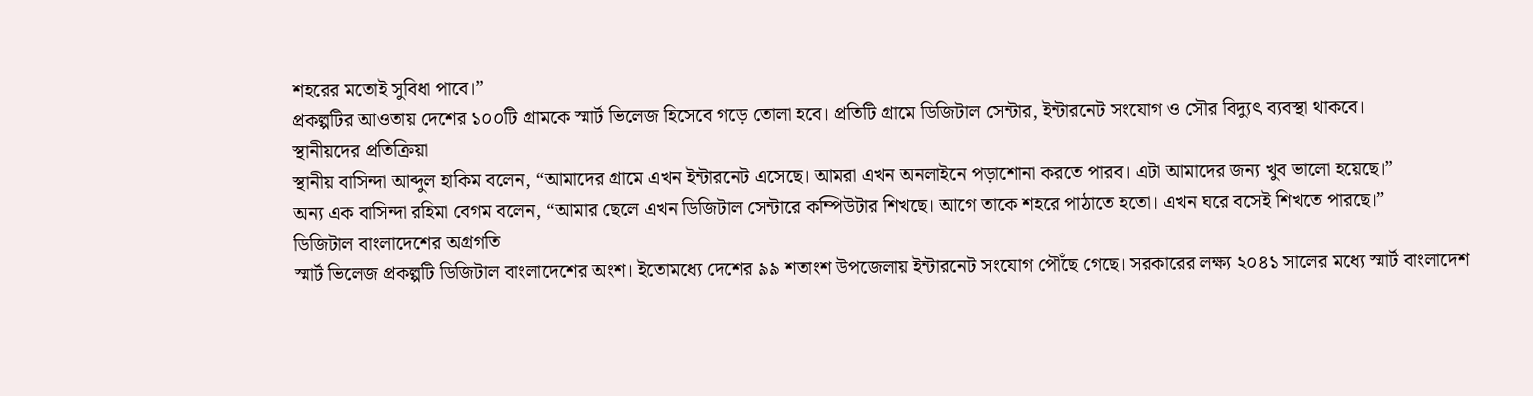শহরের মতোই সুবিধা পাবে।”
প্রকল্পটির আওতায় দেশের ১০০টি গ্রামকে স্মার্ট ভিলেজ হিসেবে গড়ে তোলা হবে। প্রতিটি গ্রামে ডিজিটাল সেন্টার, ইন্টারনেট সংযোগ ও সৌর বিদ্যুৎ ব্যবস্থা থাকবে।
স্থানীয়দের প্রতিক্রিয়া
স্থানীয় বাসিন্দা আব্দুল হাকিম বলেন, “আমাদের গ্রামে এখন ইন্টারনেট এসেছে। আমরা এখন অনলাইনে পড়াশোনা করতে পারব। এটা আমাদের জন্য খুব ভালো হয়েছে।”
অন্য এক বাসিন্দা রহিমা বেগম বলেন, “আমার ছেলে এখন ডিজিটাল সেন্টারে কম্পিউটার শিখছে। আগে তাকে শহরে পাঠাতে হতো। এখন ঘরে বসেই শিখতে পারছে।”
ডিজিটাল বাংলাদেশের অগ্রগতি
স্মার্ট ভিলেজ প্রকল্পটি ডিজিটাল বাংলাদেশের অংশ। ইতোমধ্যে দেশের ৯৯ শতাংশ উপজেলায় ইন্টারনেট সংযোগ পৌঁছে গেছে। সরকারের লক্ষ্য ২০৪১ সালের মধ্যে স্মার্ট বাংলাদেশ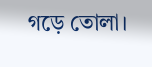গড়ে তোলা।